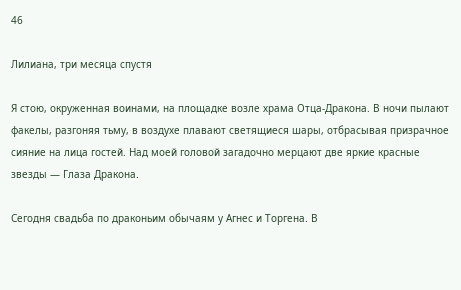46

Лилиана, три месяца спустя

Я стою, окруженная воинами, на площадке возле храма Отца-Дракона. В ночи пылают факелы, разгоняя тьму, в воздухе плавают светящиеся шары, отбрасывая призрачное сияние на лица гостей. Над моей головой загадочно мерцают две яркие красные звезды — Глаза Дракона.

Сегодня свадьба по драконьим обычаям у Агнес и Торгена. В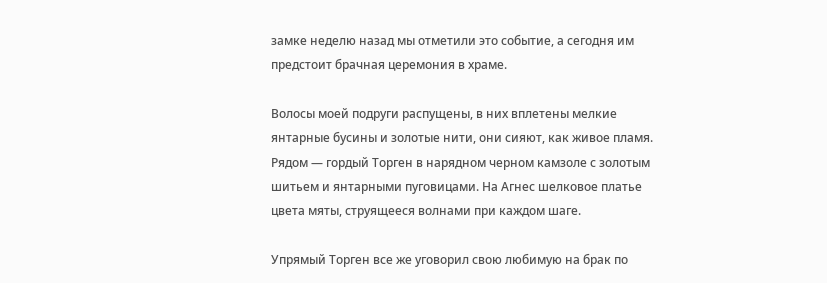замке неделю назад мы отметили это событие, а сегодня им предстоит брачная церемония в храме.

Волосы моей подруги распущены, в них вплетены мелкие янтарные бусины и золотые нити, они сияют, как живое пламя. Рядом — гордый Торген в нарядном черном камзоле с золотым шитьем и янтарными пуговицами. На Агнес шелковое платье цвета мяты, струящееся волнами при каждом шаге.

Упрямый Торген все же уговорил свою любимую на брак по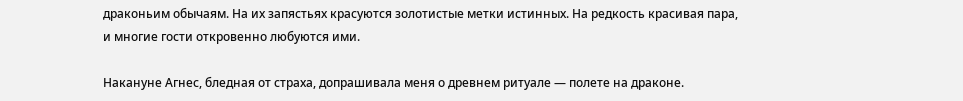драконьим обычаям. На их запястьях красуются золотистые метки истинных. На редкость красивая пара, и многие гости откровенно любуются ими.

Накануне Агнес, бледная от страха, допрашивала меня о древнем ритуале — полете на драконе.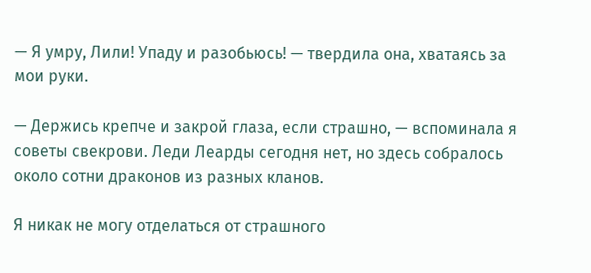— Я умру, Лили! Упаду и разобьюсь! — твердила она, хватаясь за мои руки.

— Держись крепче и закрой глаза, если страшно, — вспоминала я советы свекрови. Леди Леарды сегодня нет, но здесь собралось около сотни драконов из разных кланов.

Я никак не могу отделаться от страшного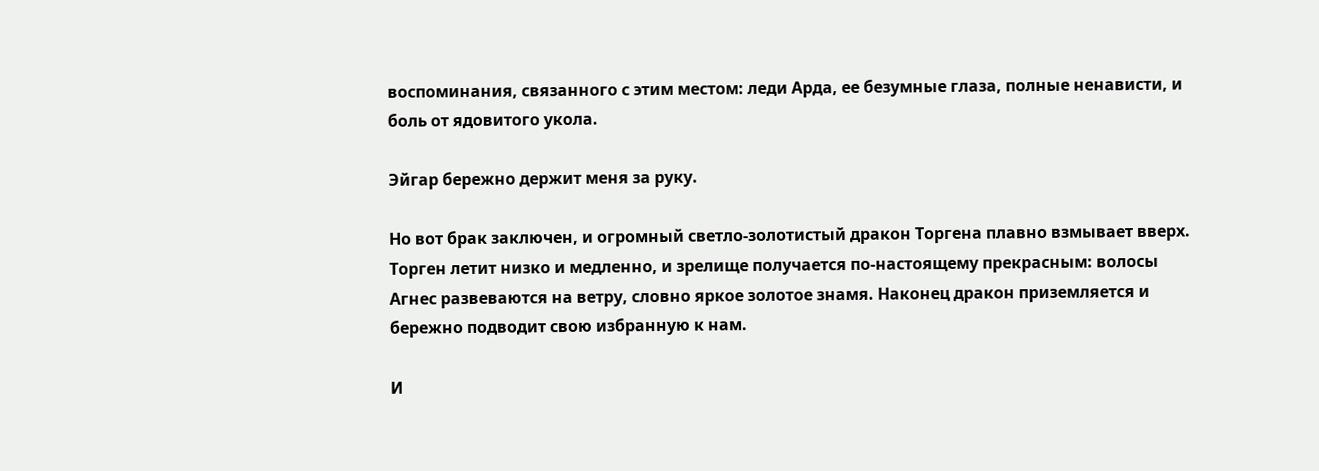воспоминания, связанного с этим местом: леди Арда, ее безумные глаза, полные ненависти, и боль от ядовитого укола.

Эйгар бережно держит меня за руку.

Но вот брак заключен, и огромный светло-золотистый дракон Торгена плавно взмывает вверх. Торген летит низко и медленно, и зрелище получается по-настоящему прекрасным: волосы Агнес развеваются на ветру, словно яркое золотое знамя. Наконец дракон приземляется и бережно подводит свою избранную к нам.

И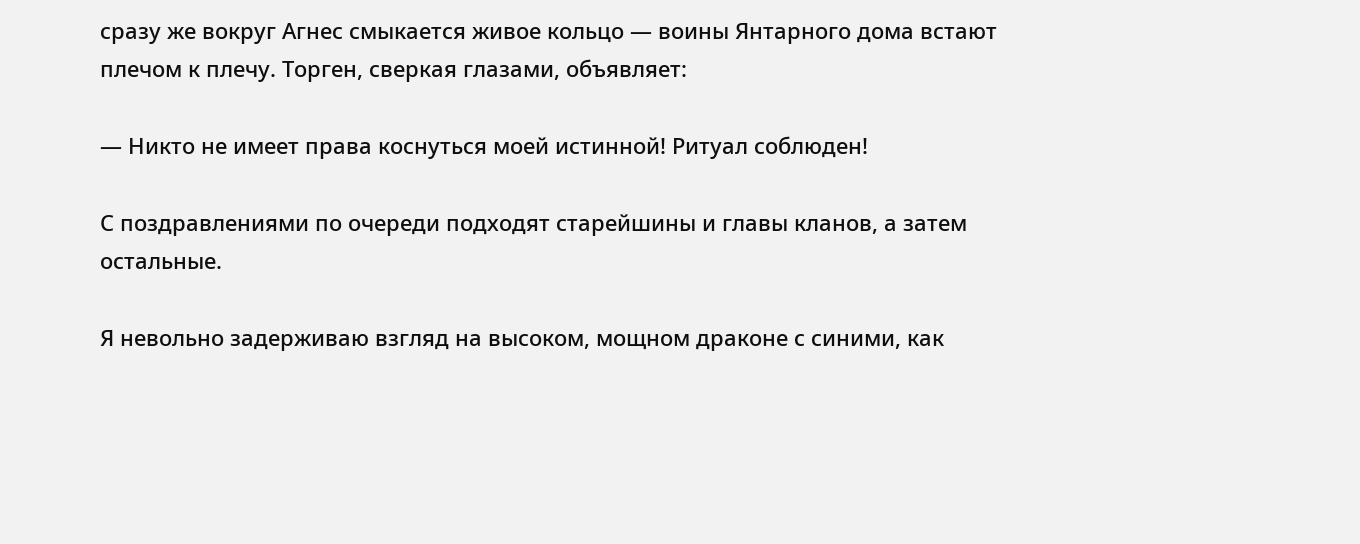сразу же вокруг Агнес смыкается живое кольцо — воины Янтарного дома встают плечом к плечу. Торген, сверкая глазами, объявляет:

— Никто не имеет права коснуться моей истинной! Ритуал соблюден!

С поздравлениями по очереди подходят старейшины и главы кланов, а затем остальные.

Я невольно задерживаю взгляд на высоком, мощном драконе с синими, как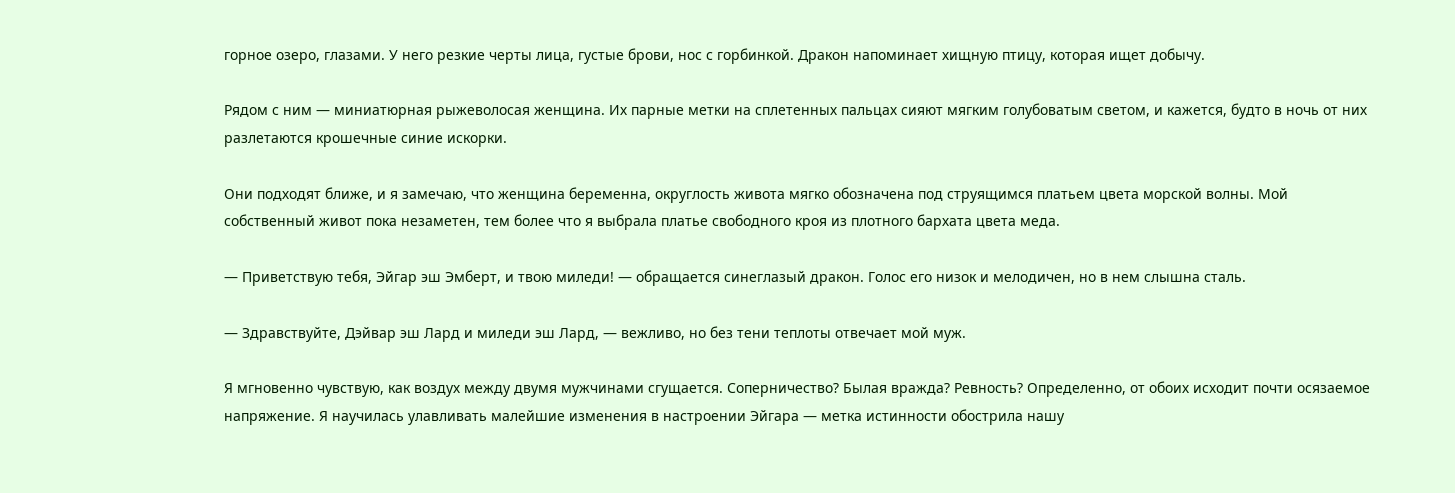горное озеро, глазами. У него резкие черты лица, густые брови, нос с горбинкой. Дракон напоминает хищную птицу, которая ищет добычу.

Рядом с ним — миниатюрная рыжеволосая женщина. Их парные метки на сплетенных пальцах сияют мягким голубоватым светом, и кажется, будто в ночь от них разлетаются крошечные синие искорки.

Они подходят ближе, и я замечаю, что женщина беременна, округлость живота мягко обозначена под струящимся платьем цвета морской волны. Мой собственный живот пока незаметен, тем более что я выбрала платье свободного кроя из плотного бархата цвета меда.

— Приветствую тебя, Эйгар эш Эмберт, и твою миледи! — обращается синеглазый дракон. Голос его низок и мелодичен, но в нем слышна сталь.

— Здравствуйте, Дэйвар эш Лард и миледи эш Лард, — вежливо, но без тени теплоты отвечает мой муж.

Я мгновенно чувствую, как воздух между двумя мужчинами сгущается. Соперничество? Былая вражда? Ревность? Определенно, от обоих исходит почти осязаемое напряжение. Я научилась улавливать малейшие изменения в настроении Эйгара — метка истинности обострила нашу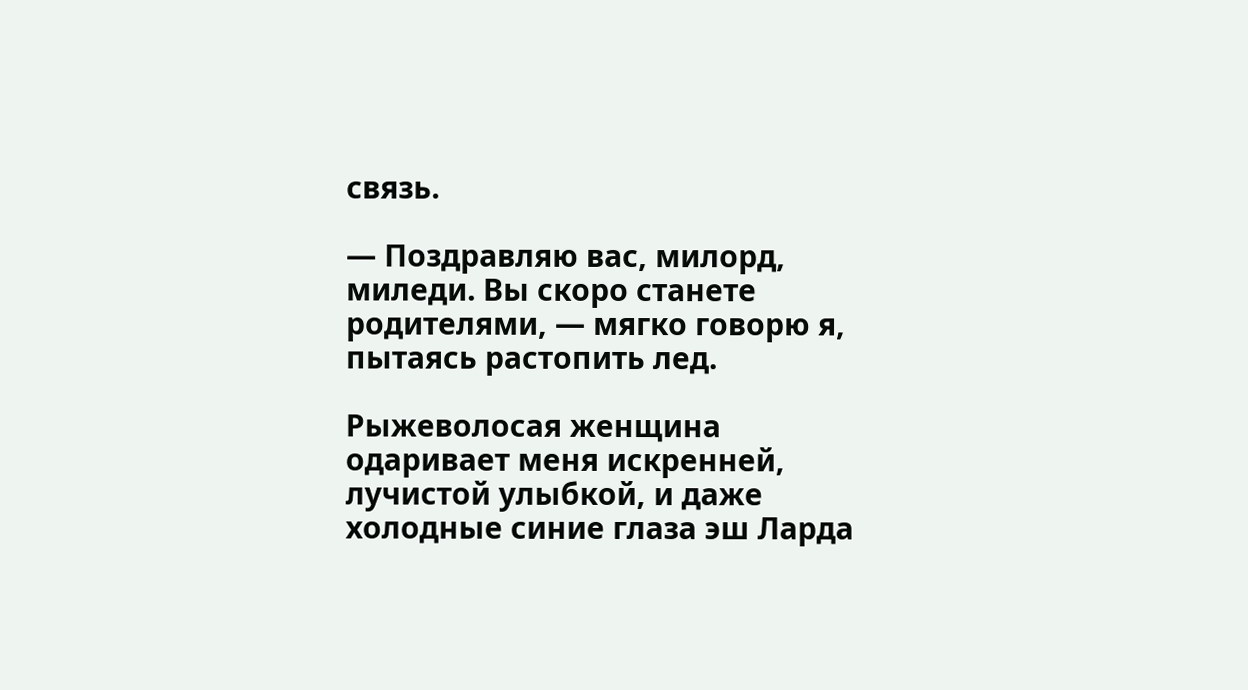связь.

— Поздравляю вас, милорд, миледи. Вы скоро станете родителями, — мягко говорю я, пытаясь растопить лед.

Рыжеволосая женщина одаривает меня искренней, лучистой улыбкой, и даже холодные синие глаза эш Ларда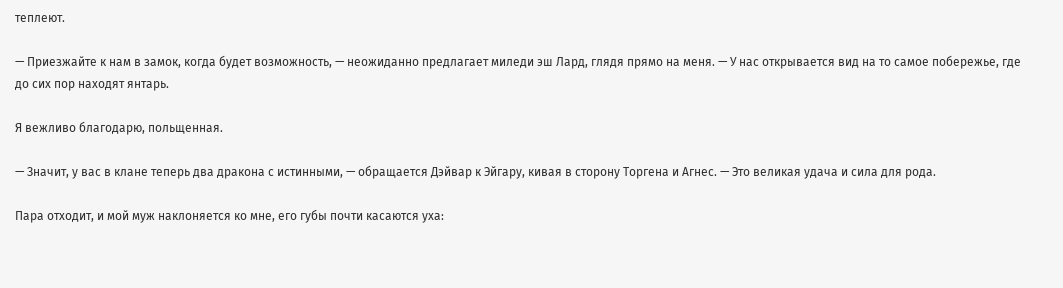теплеют.

— Приезжайте к нам в замок, когда будет возможность, — неожиданно предлагает миледи эш Лард, глядя прямо на меня. — У нас открывается вид на то самое побережье, где до сих пор находят янтарь.

Я вежливо благодарю, польщенная.

— Значит, у вас в клане теперь два дракона с истинными, — обращается Дэйвар к Эйгару, кивая в сторону Торгена и Агнес. — Это великая удача и сила для рода.

Пара отходит, и мой муж наклоняется ко мне, его губы почти касаются уха: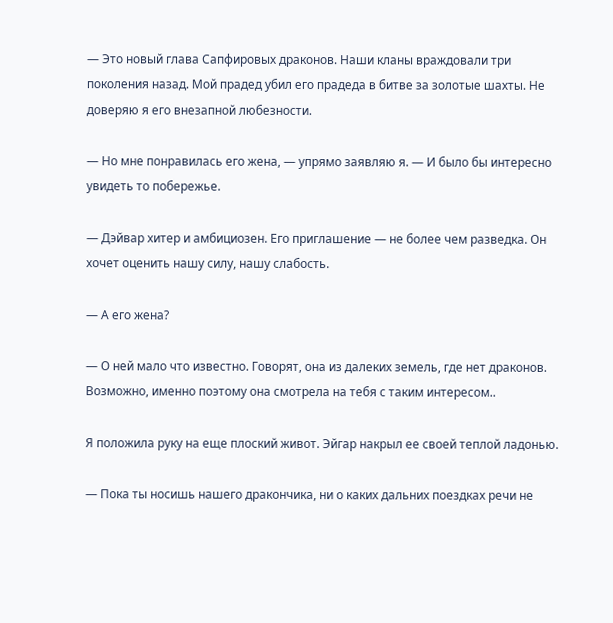— Это новый глава Сапфировых драконов. Наши кланы враждовали три поколения назад. Мой прадед убил его прадеда в битве за золотые шахты. Не доверяю я его внезапной любезности.

— Но мне понравилась его жена, — упрямо заявляю я. — И было бы интересно увидеть то побережье.

— Дэйвар хитер и амбициозен. Его приглашение — не более чем разведка. Он хочет оценить нашу силу, нашу слабость.

— А его жена?

— О ней мало что известно. Говорят, она из далеких земель, где нет драконов. Возможно, именно поэтому она смотрела на тебя с таким интересом..

Я положила руку на еще плоский живот. Эйгар накрыл ее своей теплой ладонью.

— Пока ты носишь нашего дракончика, ни о каких дальних поездках речи не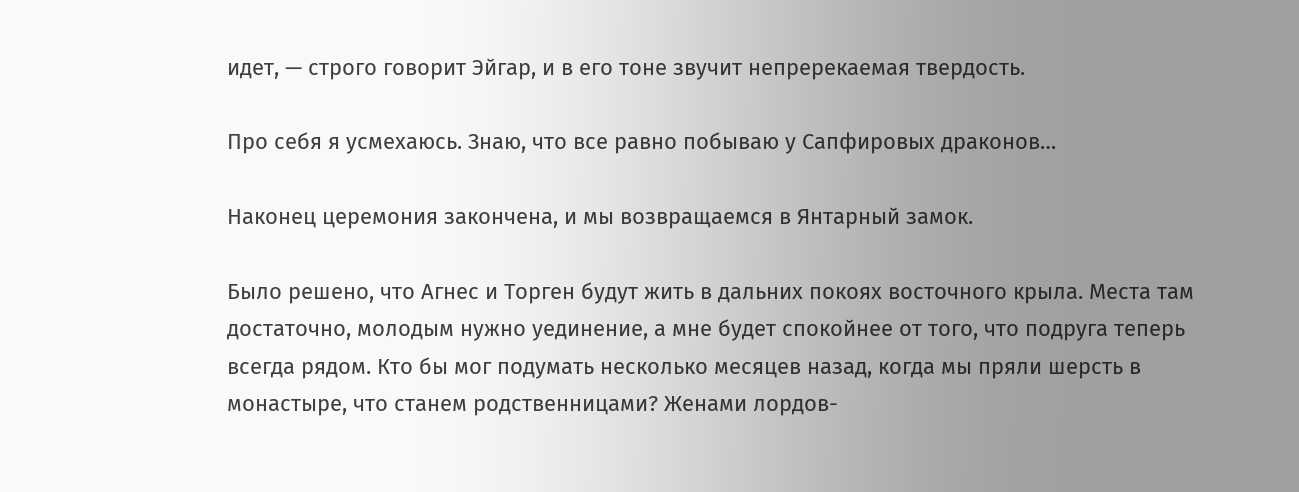идет, — строго говорит Эйгар, и в его тоне звучит непререкаемая твердость.

Про себя я усмехаюсь. Знаю, что все равно побываю у Сапфировых драконов…

Наконец церемония закончена, и мы возвращаемся в Янтарный замок.

Было решено, что Агнес и Торген будут жить в дальних покоях восточного крыла. Места там достаточно, молодым нужно уединение, а мне будет спокойнее от того, что подруга теперь всегда рядом. Кто бы мог подумать несколько месяцев назад, когда мы пряли шерсть в монастыре, что станем родственницами? Женами лордов-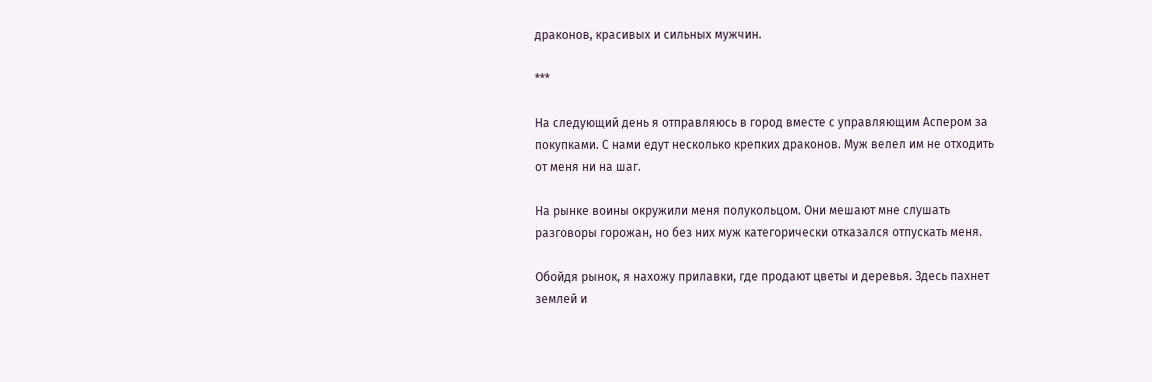драконов, красивых и сильных мужчин.

***

На следующий день я отправляюсь в город вместе с управляющим Аспером за покупками. С нами едут несколько крепких драконов. Муж велел им не отходить от меня ни на шаг.

На рынке воины окружили меня полукольцом. Они мешают мне слушать разговоры горожан, но без них муж категорически отказался отпускать меня.

Обойдя рынок, я нахожу прилавки, где продают цветы и деревья. Здесь пахнет землей и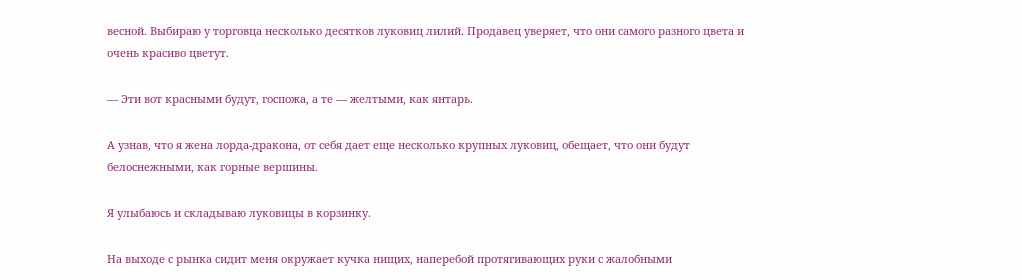весной. Выбираю у торговца несколько десятков луковиц лилий. Продавец уверяет, что они самого разного цвета и очень красиво цветут.

— Эти вот красными будут, госпожа, а те — желтыми, как янтарь.

А узнав, что я жена лорда-дракона, от себя дает еще несколько крупных луковиц, обещает, что они будут белоснежными, как горные вершины.

Я улыбаюсь и складываю луковицы в корзинку.

На выходе с рынка сидит меня окружает кучка нищих, наперебой протягивающих руки с жалобными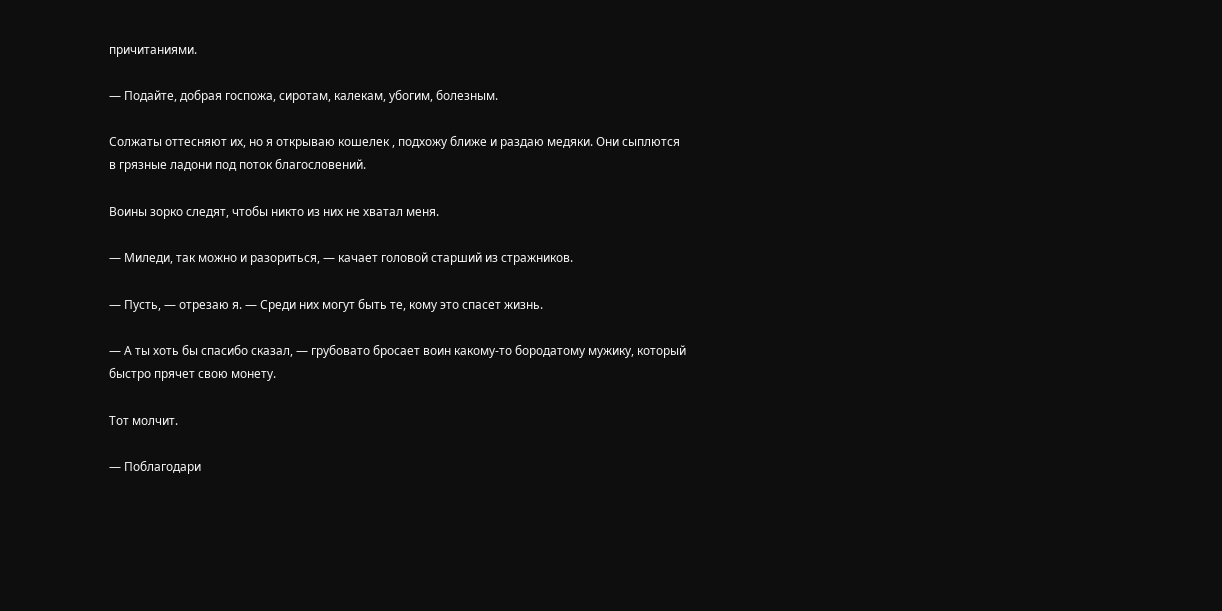причитаниями.

— Подайте, добрая госпожа, сиротам, калекам, убогим, болезным.

Солжаты оттесняют их, но я открываю кошелек , подхожу ближе и раздаю медяки. Они сыплются в грязные ладони под поток благословений.

Воины зорко следят, чтобы никто из них не хватал меня.

— Миледи, так можно и разориться, — качает головой старший из стражников.

— Пусть, — отрезаю я. — Среди них могут быть те, кому это спасет жизнь.

— А ты хоть бы спасибо сказал, — грубовато бросает воин какому-то бородатому мужику, который быстро прячет свою монету.

Тот молчит.

— Поблагодари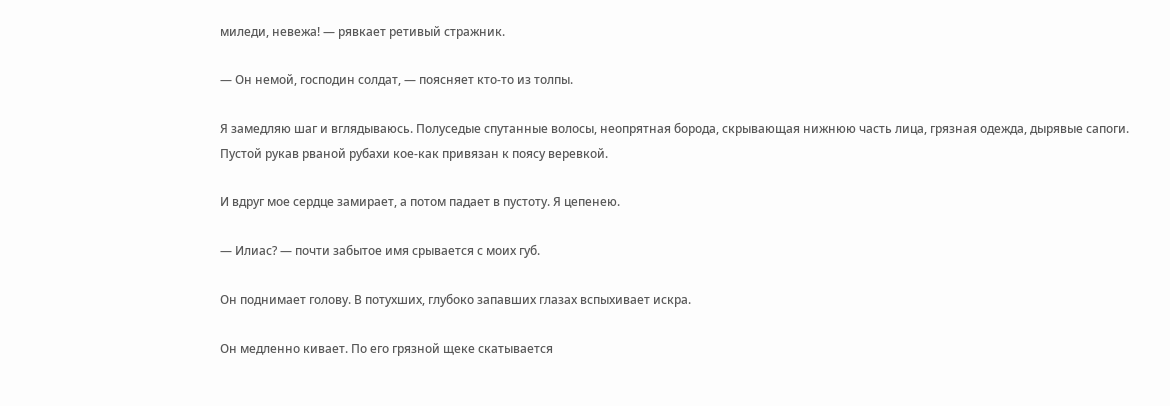миледи, невежа! — рявкает ретивый стражник.

— Он немой, господин солдат, — поясняет кто-то из толпы.

Я замедляю шаг и вглядываюсь. Полуседые спутанные волосы, неопрятная борода, скрывающая нижнюю часть лица, грязная одежда, дырявые сапоги. Пустой рукав рваной рубахи кое-как привязан к поясу веревкой.

И вдруг мое сердце замирает, а потом падает в пустоту. Я цепенею.

— Илиас? — почти забытое имя срывается с моих губ.

Он поднимает голову. В потухших, глубоко запавших глазах вспыхивает искра.

Он медленно кивает. По его грязной щеке скатывается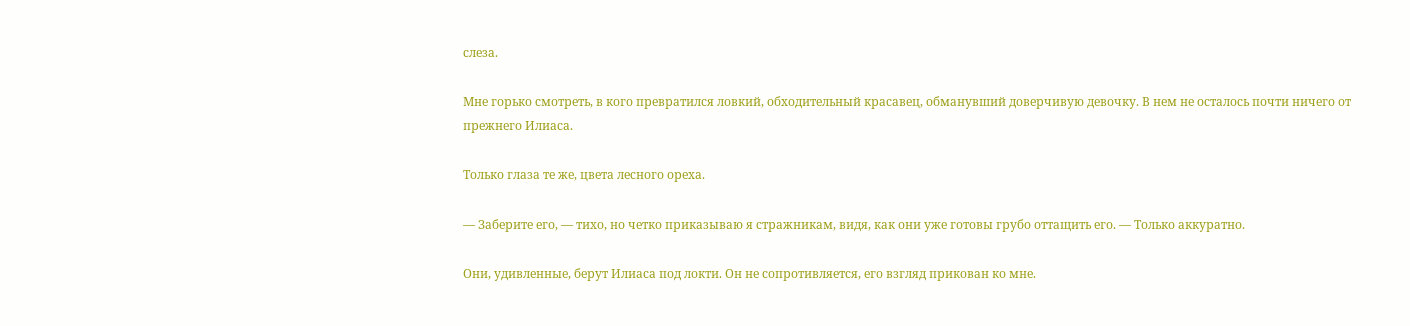слеза.

Мне горько смотреть, в кого превратился ловкий, обходительный красавец, обманувший доверчивую девочку. В нем не осталось почти ничего от прежнего Илиаса.

Только глаза те же, цвета лесного ореха.

— Заберите его, — тихо, но четко приказываю я стражникам, видя, как они уже готовы грубо оттащить его. — Только аккуратно.

Они, удивленные, берут Илиаса под локти. Он не сопротивляется, его взгляд прикован ко мне.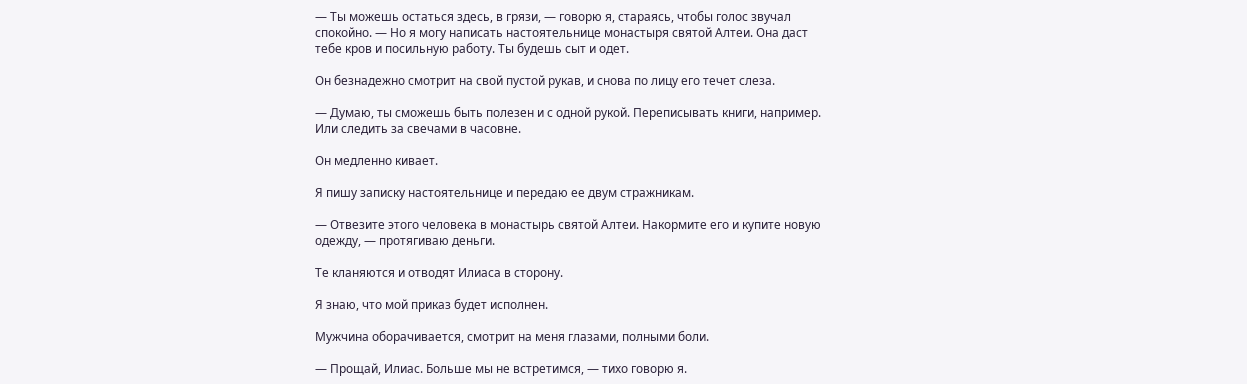— Ты можешь остаться здесь, в грязи, — говорю я, стараясь, чтобы голос звучал спокойно. — Но я могу написать настоятельнице монастыря святой Алтеи. Она даст тебе кров и посильную работу. Ты будешь сыт и одет.

Он безнадежно смотрит на свой пустой рукав, и снова по лицу его течет слеза.

— Думаю, ты сможешь быть полезен и с одной рукой. Переписывать книги, например. Или следить за свечами в часовне.

Он медленно кивает.

Я пишу записку настоятельнице и передаю ее двум стражникам.

— Отвезите этого человека в монастырь святой Алтеи. Накормите его и купите новую одежду, — протягиваю деньги.

Те кланяются и отводят Илиаса в сторону.

Я знаю, что мой приказ будет исполнен.

Мужчина оборачивается, смотрит на меня глазами, полными боли.

— Прощай, Илиас. Больше мы не встретимся, — тихо говорю я.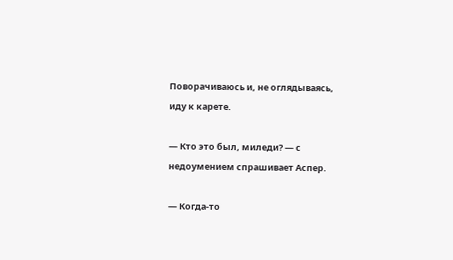Поворачиваюсь и, не оглядываясь, иду к карете.

— Кто это был, миледи? — с недоумением спрашивает Аспер.

— Когда-то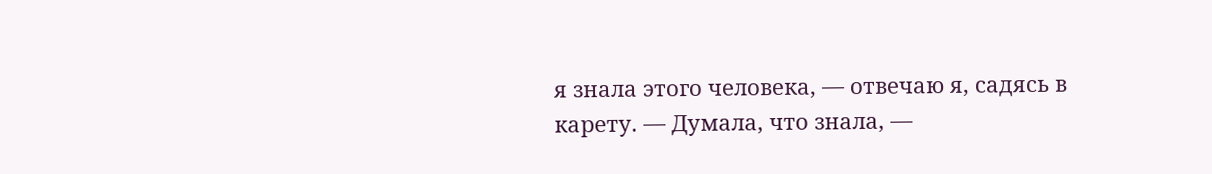я знала этого человека, — отвечаю я, садясь в карету. — Думала, что знала, —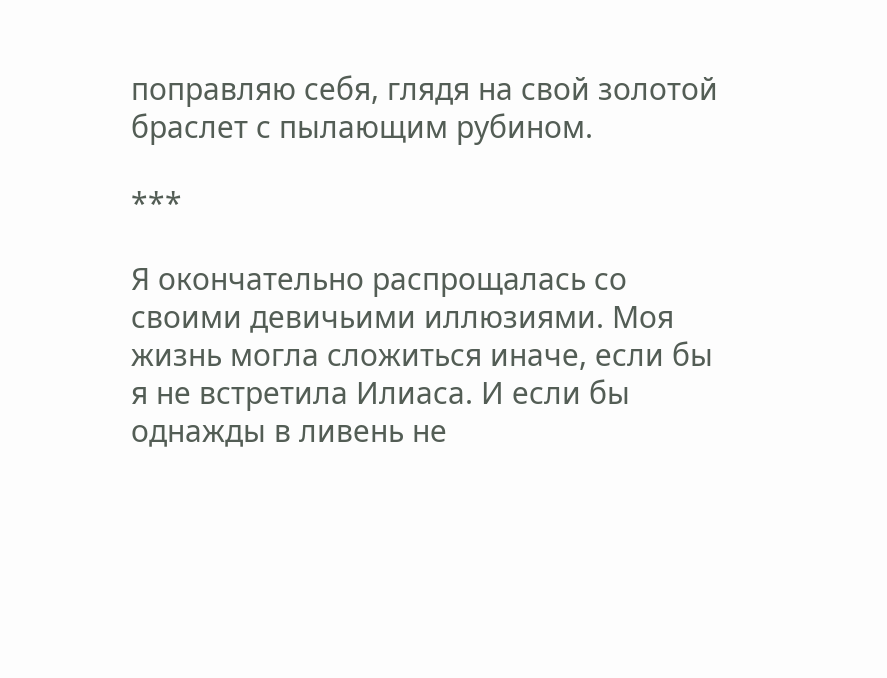поправляю себя, глядя на свой золотой браслет с пылающим рубином.

***

Я окончательно распрощалась со своими девичьими иллюзиями. Моя жизнь могла сложиться иначе, если бы я не встретила Илиаса. И если бы однажды в ливень не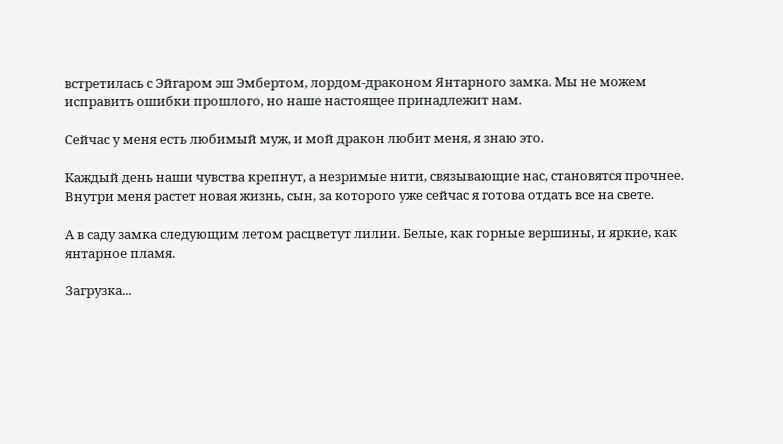встретилась с Эйгаром эш Эмбертом, лордом-драконом Янтарного замка. Мы не можем исправить ошибки прошлого, но наше настоящее принадлежит нам.

Сейчас у меня есть любимый муж, и мой дракон любит меня, я знаю это.

Каждый день наши чувства крепнут, а незримые нити, связывающие нас, становятся прочнее. Внутри меня растет новая жизнь, сын, за которого уже сейчас я готова отдать все на свете.

А в саду замка следующим летом расцветут лилии. Белые, как горные вершины, и яркие, как янтарное пламя.

Загрузка...